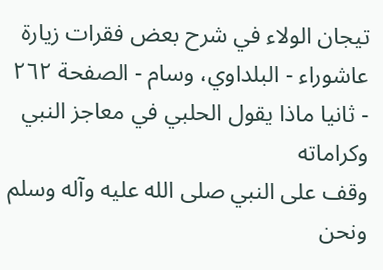تيجان الولاء في شرح بعض فقرات زيارة عاشوراء - البلداوي، وسام - الصفحة ٢٦٢ - ثانيا ماذا يقول الحلبي في معاجز النبي وكراماته
وقف على النبي صلى الله عليه وآله وسلم ونحن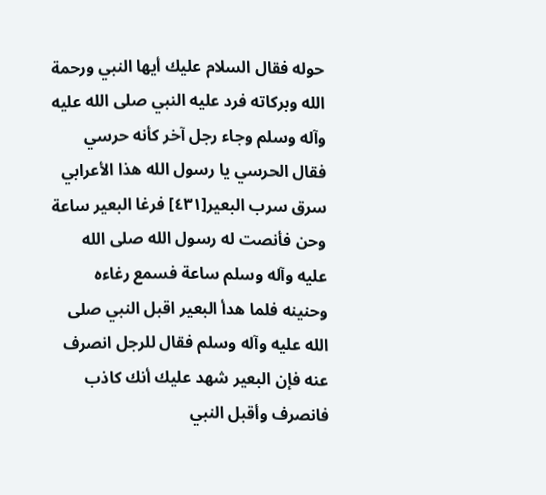حوله فقال السلام عليك أيها النبي ورحمة الله وبركاته فرد عليه النبي صلى الله عليه وآله وسلم وجاء رجل آخر كأنه حرسي فقال الحرسي يا رسول الله هذا الأعرابي سرق سرب البعير[٤٣١] فرغا البعير ساعة وحن فأنصت له رسول الله صلى الله عليه وآله وسلم ساعة فسمع رغاءه وحنينه فلما هدأ البعير اقبل النبي صلى الله عليه وآله وسلم فقال للرجل انصرف عنه فإن البعير شهد عليك أنك كاذب فانصرف وأقبل النبي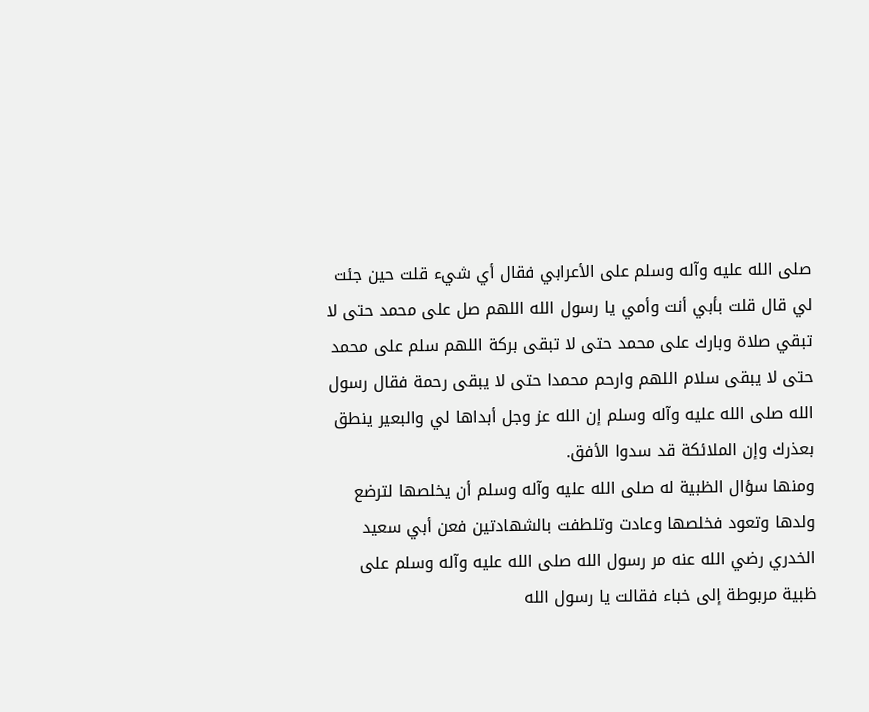صلى الله عليه وآله وسلم على الأعرابي فقال أي شيء قلت حين جئت لي قال قلت بأبي أنت وأمي يا رسول الله اللهم صل على محمد حتى لا تبقي صلاة وبارك على محمد حتى لا تبقى بركة اللهم سلم على محمد حتى لا يبقى سلام اللهم وارحم محمدا حتى لا يبقى رحمة فقال رسول الله صلى الله عليه وآله وسلم إن الله عز وجل أبداها لي والبعير ينطق بعذرك وإن الملائكة قد سدوا الأفق.
ومنها سؤال الظبية له صلى الله عليه وآله وسلم أن يخلصها لترضع ولدها وتعود فخلصها وعادت وتلطفت بالشهادتين فعن أبي سعيد الخدري رضي الله عنه مر رسول الله صلى الله عليه وآله وسلم على ظبية مربوطة إلى خباء فقالت يا رسول الله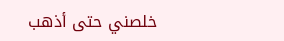خلصني حتى أذهب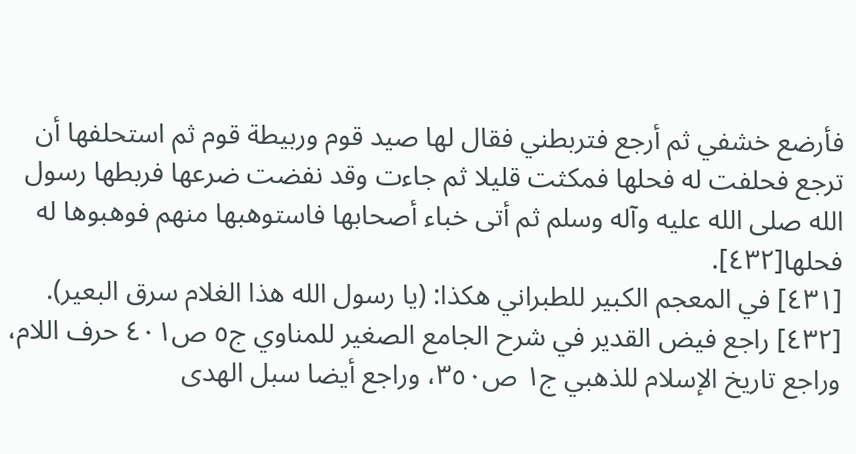فأرضع خشفي ثم أرجع فتربطني فقال لها صيد قوم وربيطة قوم ثم استحلفها أن ترجع فحلفت له فحلها فمكثت قليلا ثم جاءت وقد نفضت ضرعها فربطها رسول الله صلى الله عليه وآله وسلم ثم أتى خباء أصحابها فاستوهبها منهم فوهبوها له فحلها[٤٣٢].
[٤٣١] في المعجم الكبير للطبراني هكذا: (يا رسول الله هذا الغلام سرق البعير).
[٤٣٢] راجع فيض القدير في شرح الجامع الصغير للمناوي ج٥ ص٤٠١ حرف اللام، وراجع تاريخ الإسلام للذهبي ج١ ص٣٥٠، وراجع أيضا سبل الهدى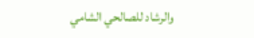والرشاد للصالحي الشامي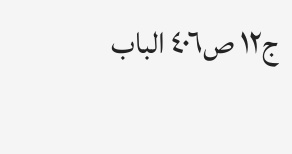ج١٢ ص٤٠٦ الباب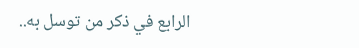الرابع في ذكر من توسل به..